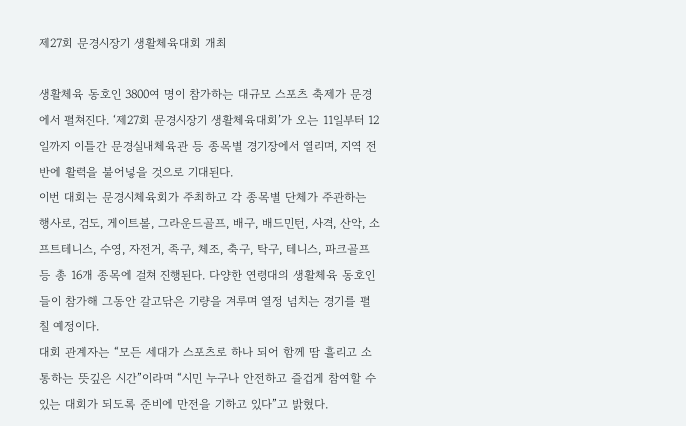제27회 문경시장기 생활체육대회 개최

생활체육 동호인 3800여 명이 참가하는 대규모 스포츠 축제가 문경에서 펼쳐진다. ‘제27회 문경시장기 생활체육대회’가 오는 11일부터 12일까지 이틀간 문경실내체육관 등 종목별 경기장에서 열리며, 지역 전반에 활력을 불어넣을 것으로 기대된다.
이번 대회는 문경시체육회가 주최하고 각 종목별 단체가 주관하는 행사로, 검도, 게이트볼, 그라운드골프, 배구, 배드민턴, 사격, 산악, 소프트테니스, 수영, 자전거, 족구, 체조, 축구, 탁구, 테니스, 파크골프 등 총 16개 종목에 걸쳐 진행된다. 다양한 연령대의 생활체육 동호인들이 참가해 그동안 갈고닦은 기량을 겨루며 열정 넘치는 경기를 펼칠 예정이다.
대회 관계자는 “모든 세대가 스포츠로 하나 되어 함께 땀 흘리고 소통하는 뜻깊은 시간”이라며 “시민 누구나 안전하고 즐겁게 참여할 수 있는 대회가 되도록 준비에 만전을 기하고 있다”고 밝혔다.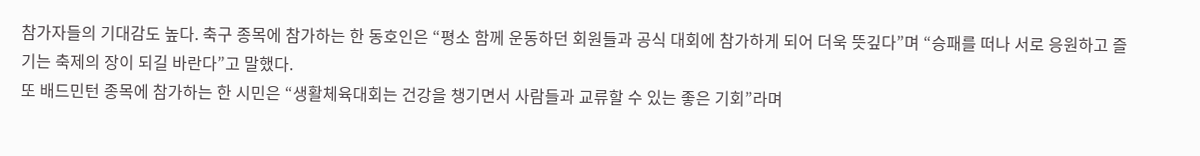참가자들의 기대감도 높다. 축구 종목에 참가하는 한 동호인은 “평소 함께 운동하던 회원들과 공식 대회에 참가하게 되어 더욱 뜻깊다”며 “승패를 떠나 서로 응원하고 즐기는 축제의 장이 되길 바란다”고 말했다.
또 배드민턴 종목에 참가하는 한 시민은 “생활체육대회는 건강을 챙기면서 사람들과 교류할 수 있는 좋은 기회”라며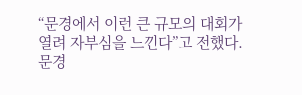“문경에서 이런 큰 규모의 대회가 열려 자부심을 느낀다”고 전했다.
문경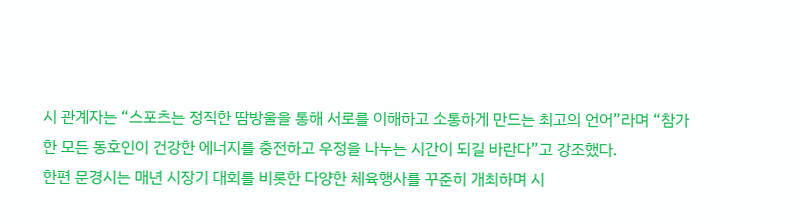시 관계자는 “스포츠는 정직한 땀방울을 통해 서로를 이해하고 소통하게 만드는 최고의 언어”라며 “참가한 모든 동호인이 건강한 에너지를 충전하고 우정을 나누는 시간이 되길 바란다”고 강조했다.
한편 문경시는 매년 시장기 대회를 비롯한 다양한 체육행사를 꾸준히 개최하며 시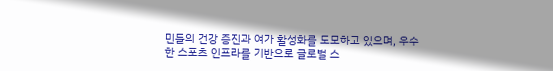민들의 건강 증진과 여가 활성화를 도모하고 있으며, 우수한 스포츠 인프라를 기반으로 글로벌 스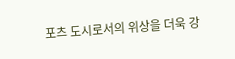포츠 도시로서의 위상을 더욱 강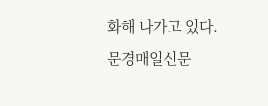화해 나가고 있다.
문경매일신문